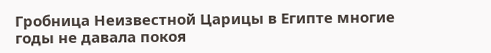Гробница Неизвестной Царицы в Египте многие годы не давала покоя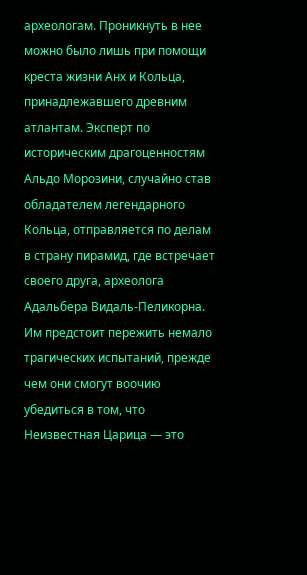археологам. Проникнуть в нее можно было лишь при помощи креста жизни Анх и Кольца, принадлежавшего древним атлантам. Эксперт по историческим драгоценностям Альдо Морозини, случайно став обладателем легендарного Кольца, отправляется по делам в страну пирамид, где встречает своего друга, археолога Адальбера Видаль-Пеликорна. Им предстоит пережить немало трагических испытаний, прежде чем они смогут воочию убедиться в том, что Неизвестная Царица — это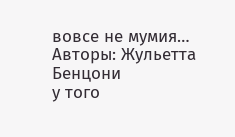вовсе не мумия…
Авторы: Жульетта Бенцони
у того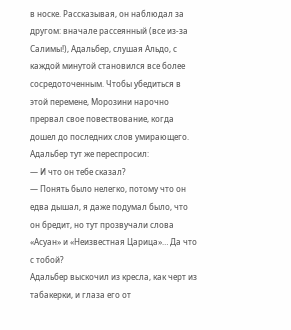в носке. Рассказывая, он наблюдал за другом: вначале рассеянный (все из-за Салимы!), Адальбер, слушая Альдо, с каждой минутой становился все более сосредоточенным. Чтобы убедиться в этой перемене, Морозини нарочно прервал свое повествование, когда дошел до последних слов умирающего. Адальбер тут же переспросил:
— И что он тебе сказал?
— Понять было нелегко, потому что он едва дышал, я даже подумал было, что он бредит, но тут прозвучали слова «Асуан» и «Неизвестная Царица»… Да что с тобой?
Адальбер выскочил из кресла, как черт из табакерки, и глаза его от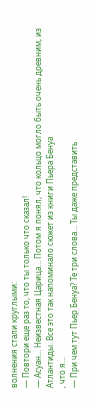волнения стали круглыми:
— Повтори еще раз то, что ты только что сказал!
— Асуан… Неизвестная Царица… Потом я понял, что кольцо могло быть очень древним, из Атлантиды. Все это так напоминало сюжет из книги Пьера Бенуа
, что я…
— При чем тут Пьер Бенуа? Те три слова… Ты даже представить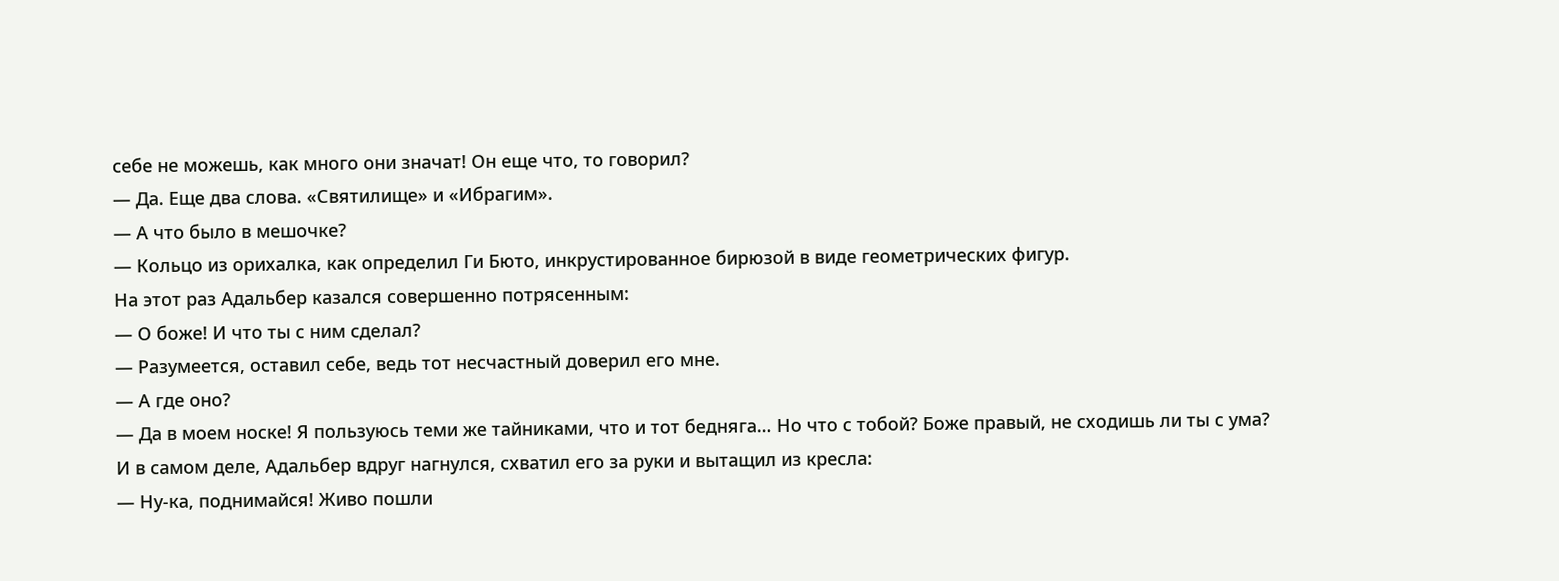себе не можешь, как много они значат! Он еще что, то говорил?
— Да. Еще два слова. «Святилище» и «Ибрагим».
— А что было в мешочке?
— Кольцо из орихалка, как определил Ги Бюто, инкрустированное бирюзой в виде геометрических фигур.
На этот раз Адальбер казался совершенно потрясенным:
— О боже! И что ты с ним сделал?
— Разумеется, оставил себе, ведь тот несчастный доверил его мне.
— А где оно?
— Да в моем носке! Я пользуюсь теми же тайниками, что и тот бедняга… Но что с тобой? Боже правый, не сходишь ли ты с ума?
И в самом деле, Адальбер вдруг нагнулся, схватил его за руки и вытащил из кресла:
— Ну-ка, поднимайся! Живо пошли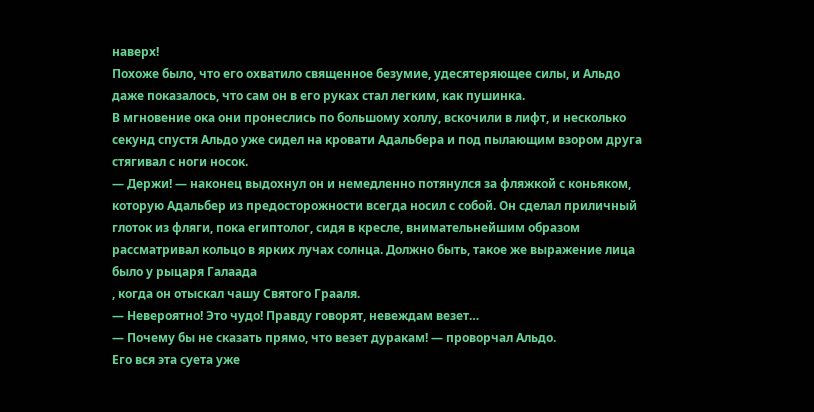наверх!
Похоже было, что его охватило священное безумие, удесятеряющее силы, и Альдо даже показалось, что сам он в его руках стал легким, как пушинка.
В мгновение ока они пронеслись по большому холлу, вскочили в лифт, и несколько секунд спустя Альдо уже сидел на кровати Адальбера и под пылающим взором друга стягивал с ноги носок.
— Держи! — наконец выдохнул он и немедленно потянулся за фляжкой с коньяком, которую Адальбер из предосторожности всегда носил с собой. Он сделал приличный глоток из фляги, пока египтолог, сидя в кресле, внимательнейшим образом рассматривал кольцо в ярких лучах солнца. Должно быть, такое же выражение лица было у рыцаря Галаада
, когда он отыскал чашу Святого Грааля.
— Невероятно! Это чудо! Правду говорят, невеждам везет…
— Почему бы не сказать прямо, что везет дуракам! — проворчал Альдо.
Его вся эта суета уже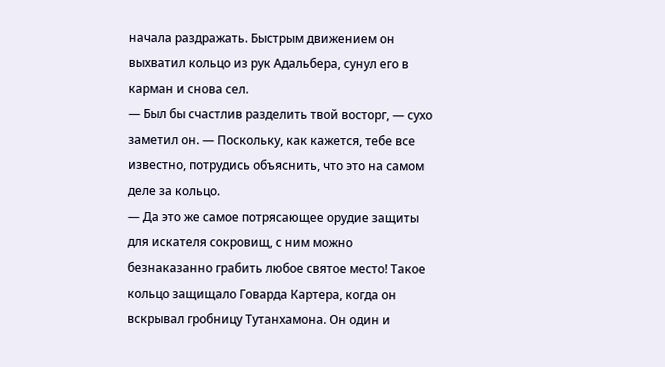начала раздражать. Быстрым движением он выхватил кольцо из рук Адальбера, сунул его в карман и снова сел.
— Был бы счастлив разделить твой восторг, — сухо заметил он. — Поскольку, как кажется, тебе все известно, потрудись объяснить, что это на самом деле за кольцо.
— Да это же самое потрясающее орудие защиты для искателя сокровищ, с ним можно безнаказанно грабить любое святое место! Такое кольцо защищало Говарда Картера, когда он вскрывал гробницу Тутанхамона. Он один и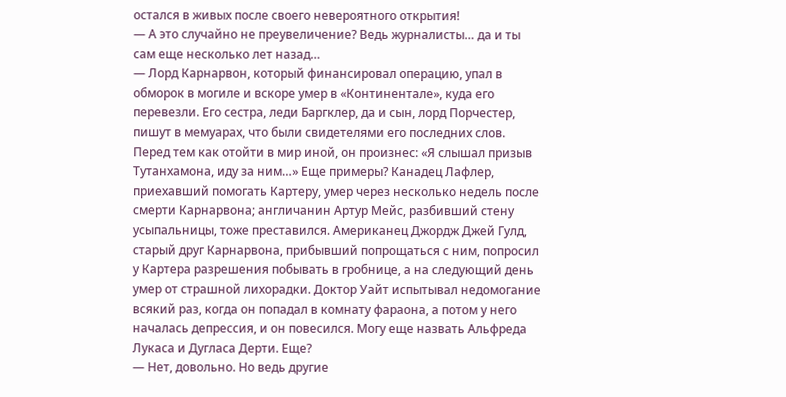остался в живых после своего невероятного открытия!
— А это случайно не преувеличение? Ведь журналисты… да и ты сам еще несколько лет назад…
— Лорд Карнарвон, который финансировал операцию, упал в обморок в могиле и вскоре умер в «Континентале», куда его перевезли. Его сестра, леди Баргклер, да и сын, лорд Порчестер, пишут в мемуарах, что были свидетелями его последних слов. Перед тем как отойти в мир иной, он произнес: «Я слышал призыв Тутанхамона, иду за ним…» Еще примеры? Канадец Лафлер, приехавший помогать Картеру, умер через несколько недель после смерти Карнарвона; англичанин Артур Мейс, разбивший стену усыпальницы, тоже преставился. Американец Джордж Джей Гулд, старый друг Карнарвона, прибывший попрощаться с ним, попросил у Картера разрешения побывать в гробнице, а на следующий день умер от страшной лихорадки. Доктор Уайт испытывал недомогание всякий раз, когда он попадал в комнату фараона, а потом у него началась депрессия, и он повесился. Могу еще назвать Альфреда Лукаса и Дугласа Дерти. Еще?
— Нет, довольно. Но ведь другие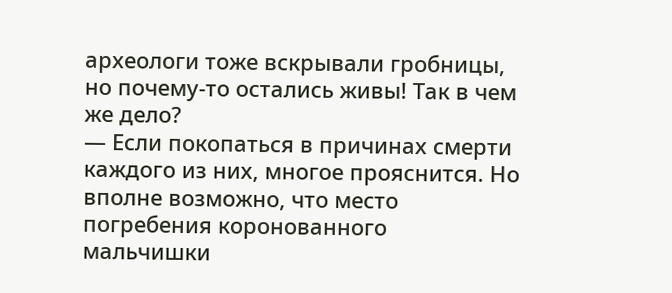археологи тоже вскрывали гробницы, но почему-то остались живы! Так в чем же дело?
— Если покопаться в причинах смерти каждого из них, многое прояснится. Но вполне возможно, что место погребения коронованного мальчишки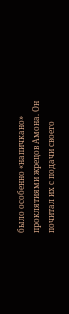было особенно «напичкано» проклятиями жрецов Амона. Он почитал их с подачи своего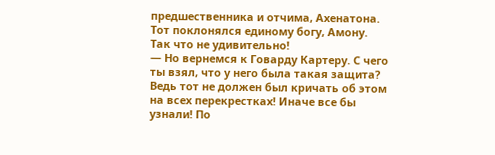предшественника и отчима, Ахенатона. Тот поклонялся единому богу, Амону. Так что не удивительно!
— Но вернемся к Говарду Картеру. С чего ты взял, что у него была такая защита? Ведь тот не должен был кричать об этом на всех перекрестках! Иначе все бы узнали! По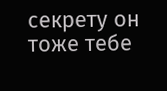секрету он тоже тебе